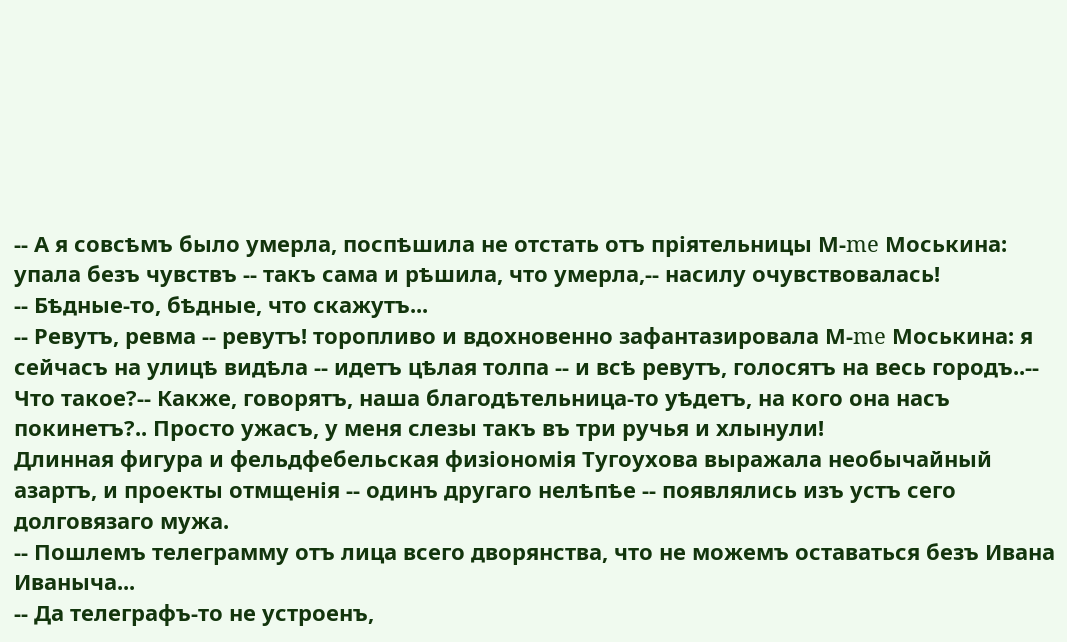-- А я совсѣмъ было умерла, поспѣшила не отстать отъ пріятельницы М-me Моськина: упала безъ чувствъ -- такъ сама и рѣшила, что умерла,-- насилу очувствовалась!
-- Бѣдные-то, бѣдные, что скажутъ...
-- Ревутъ, ревма -- ревутъ! торопливо и вдохновенно зафантазировала М-me Моськина: я сейчасъ на улицѣ видѣла -- идетъ цѣлая толпа -- и всѣ ревутъ, голосятъ на весь городъ..-- Что такое?-- Какже, говорятъ, наша благодѣтельница-то уѣдетъ, на кого она насъ покинетъ?.. Просто ужасъ, у меня слезы такъ въ три ручья и хлынули!
Длинная фигура и фельдфебельская физіономія Тугоухова выражала необычайный азартъ, и проекты отмщенія -- одинъ другаго нелѣпѣе -- появлялись изъ устъ сего долговязаго мужа.
-- Пошлемъ телеграмму отъ лица всего дворянства, что не можемъ оставаться безъ Ивана Иваныча...
-- Да телеграфъ-то не устроенъ,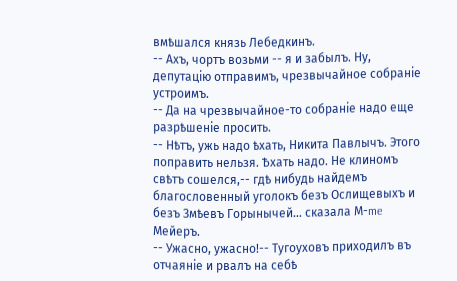вмѣшался князь Лебедкинъ.
-- Ахъ, чортъ возьми -- я и забылъ. Ну, депутацію отправимъ, чрезвычайное собраніе устроимъ.
-- Да на чрезвычайное-то собраніе надо еще разрѣшеніе просить.
-- Нѣтъ, ужь надо ѣхать, Никита Павлычъ. Этого поправить нельзя. Ѣхать надо. Не клиномъ свѣтъ сошелся,-- гдѣ нибудь найдемъ благословенный уголокъ безъ Ослищевыхъ и безъ Змѣевъ Горынычей... сказала М-me Мейеръ.
-- Ужасно, ужасно!-- Тугоуховъ приходилъ въ отчаяніе и рвалъ на себѣ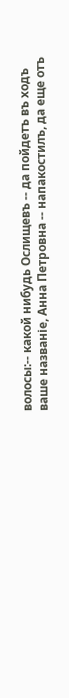волосы:-- какой нибудь Ослищевъ -- да пойдетъ въ ходъ ваше названіе, Анна Петровна -- напакостилъ, да еще отъ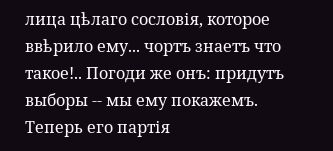лица цѣлаго сословія, которое ввѣрило ему... чортъ знаетъ что такое!.. Погоди же онъ: придутъ выборы -- мы ему покажемъ. Теперь его партія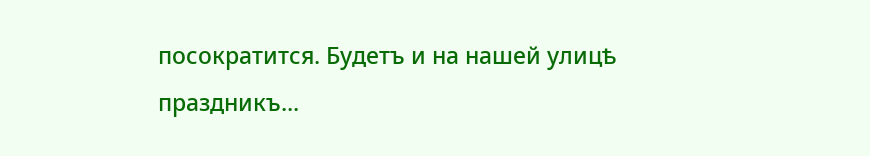посократится. Будетъ и на нашей улицѣ праздникъ...